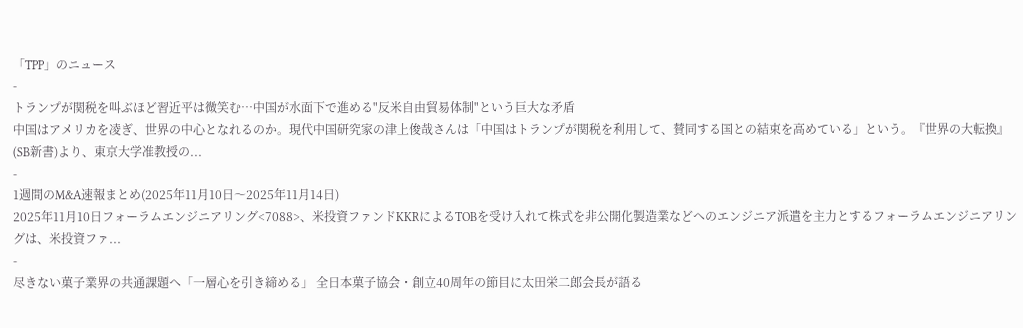「TPP」のニュース
-
トランプが関税を叫ぶほど習近平は微笑む…中国が水面下で進める"反米自由貿易体制"という巨大な矛盾
中国はアメリカを凌ぎ、世界の中心となれるのか。現代中国研究家の津上俊哉さんは「中国はトランプが関税を利用して、賛同する国との結束を高めている」という。『世界の大転換』(SB新書)より、東京大学准教授の...
-
1週間のM&A速報まとめ(2025年11月10日〜2025年11月14日)
2025年11月10日フォーラムエンジニアリング<7088>、米投資ファンドKKRによるTOBを受け入れて株式を非公開化製造業などへのエンジニア派遣を主力とするフォーラムエンジニアリングは、米投資ファ...
-
尽きない菓子業界の共通課題へ「一層心を引き締める」 全日本菓子協会・創立40周年の節目に太田栄二郎会長が語る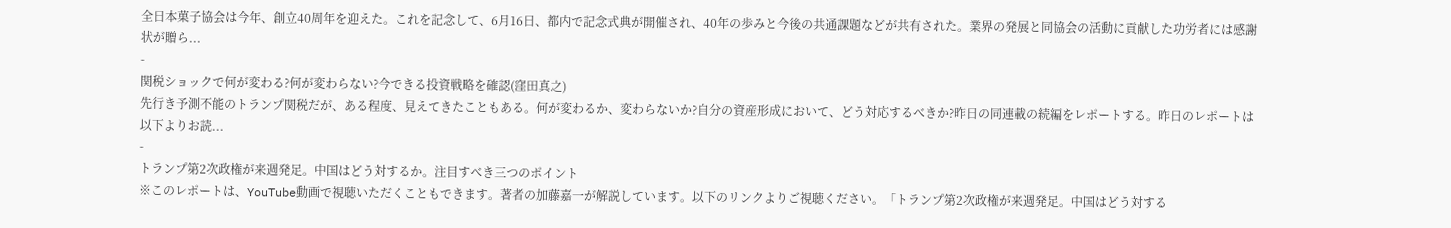全日本菓子協会は今年、創立40周年を迎えた。これを記念して、6月16日、都内で記念式典が開催され、40年の歩みと今後の共通課題などが共有された。業界の発展と同協会の活動に貢献した功労者には感謝状が贈ら...
-
関税ショックで何が変わる?何が変わらない?今できる投資戦略を確認(窪田真之)
先行き予測不能のトランプ関税だが、ある程度、見えてきたこともある。何が変わるか、変わらないか?自分の資産形成において、どう対応するべきか?昨日の同連載の続編をレポートする。昨日のレポートは以下よりお読...
-
トランプ第2次政権が来週発足。中国はどう対するか。注目すべき三つのポイント
※このレポートは、YouTube動画で視聴いただくこともできます。著者の加藤嘉一が解説しています。以下のリンクよりご視聴ください。「トランプ第2次政権が来週発足。中国はどう対する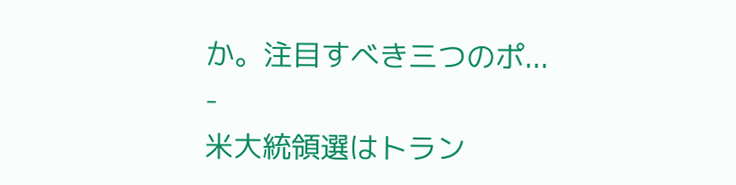か。注目すべき三つのポ...
-
米大統領選はトラン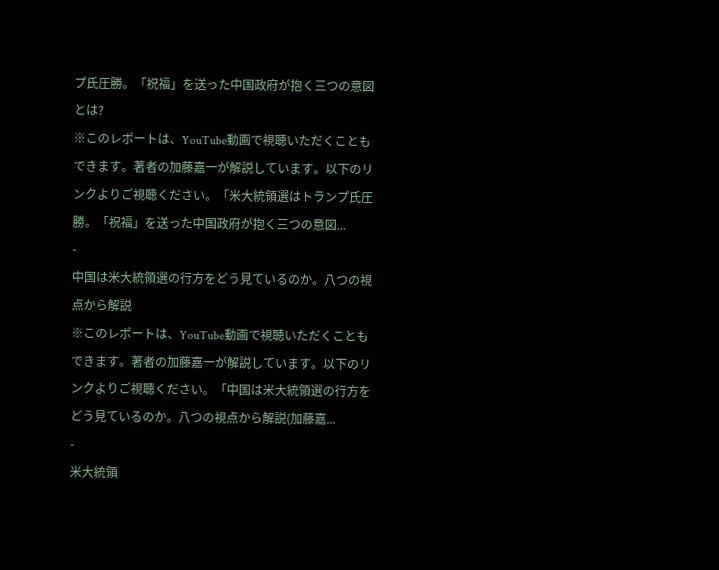プ氏圧勝。「祝福」を送った中国政府が抱く三つの意図とは?
※このレポートは、YouTube動画で視聴いただくこともできます。著者の加藤嘉一が解説しています。以下のリンクよりご視聴ください。「米大統領選はトランプ氏圧勝。「祝福」を送った中国政府が抱く三つの意図...
-
中国は米大統領選の行方をどう見ているのか。八つの視点から解説
※このレポートは、YouTube動画で視聴いただくこともできます。著者の加藤嘉一が解説しています。以下のリンクよりご視聴ください。「中国は米大統領選の行方をどう見ているのか。八つの視点から解説(加藤嘉...
-
米大統領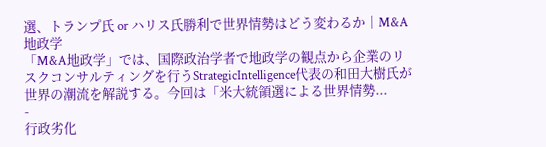選、トランプ氏 or ハリス氏勝利で世界情勢はどう変わるか│M&A地政学
「M&A地政学」では、国際政治学者で地政学の観点から企業のリスクコンサルティングを行うStrategicIntelligence代表の和田大樹氏が世界の潮流を解説する。今回は「米大統領選による世界情勢...
-
行政劣化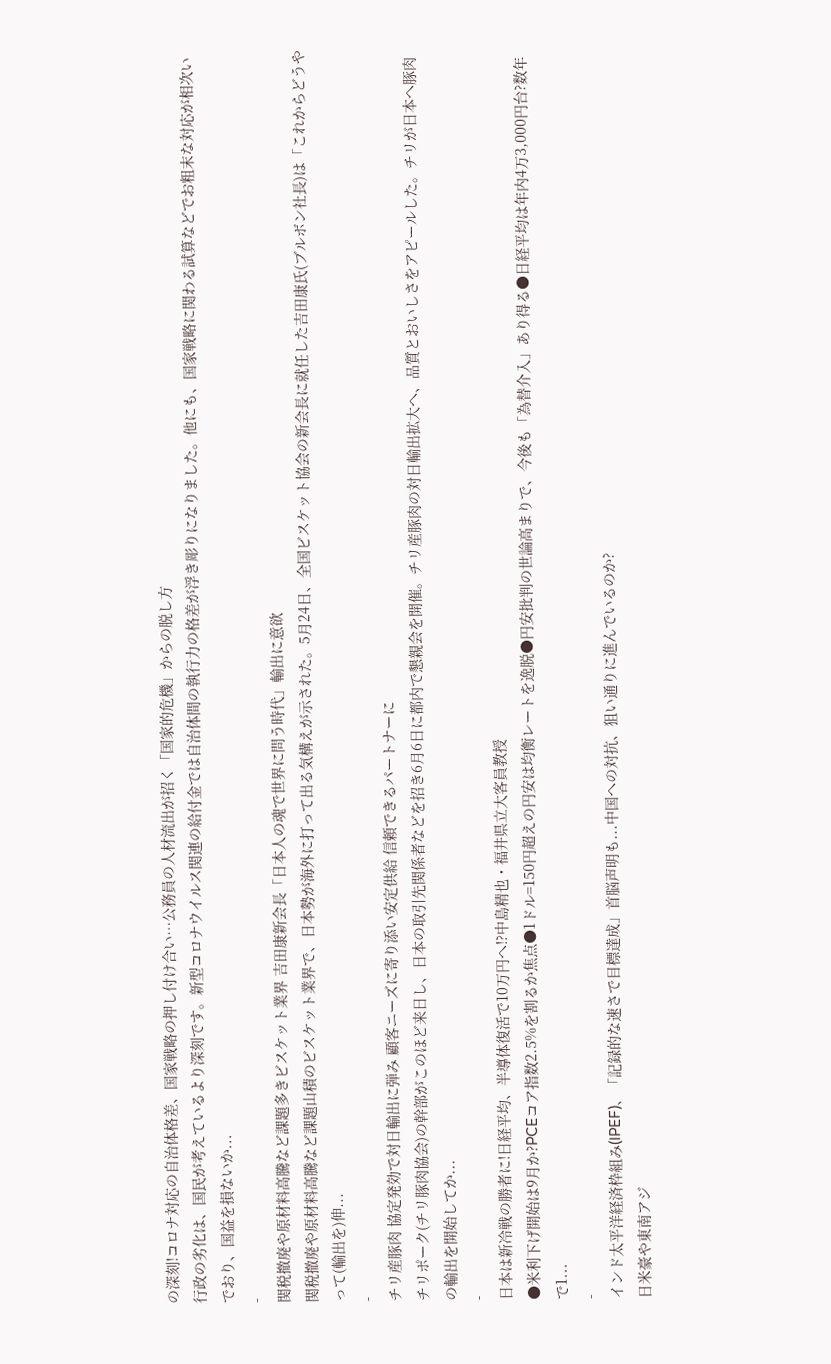の深刻!コロナ対応の自治体格差、国家戦略の押し付け合い…公務員の人材流出が招く「国家的危機」からの脱し方
行政の劣化は、国民が考えているより深刻です。新型コロナウイルス関連の給付金では自治体間の執行力の格差が浮き彫りになりました。他にも、国家戦略に関わる試算などでお粗末な対応が相次いでおり、国益を損ないか...
-
関税撤廃や原材料高騰など課題多きビスケット業界 吉田康新会長「日本人の魂で世界に問う時代」輸出に意欲
関税撤廃や原材料高騰など課題山積のビスケット業界で、日本勢が海外に打って出る気構えが示された。5月24日、全国ビスケット協会の新会長に就任した吉田康氏(ブルボン社長)は「これからどうやって(輸出を)伸...
-
チリ産豚肉 協定発効で対日輸出に弾み 顧客ニーズに寄り添い安定供給 信頼できるパートナーに
チリポーク(チリ豚肉協会)の幹部がこのほど来日し、日本の取引先関係者などを招き6月6日に都内で懇親会を開催。チリ産豚肉の対日輸出拡大へ、品質とおいしさをアピールした。チリが日本へ豚肉の輸出を開始してか...
-
日本は新冷戦の勝者に!日経平均、半導体復活で10万円へ!?中島精也・福井県立大客員教授
●米利下げ開始は9月か?PCEコア指数2.5%を割るか焦点●1ドル=150円超えの円安は均衡レートを逸脱●円安批判の世論高まりで、今後も「為替介入」あり得る●日経平均は年内4万3,000円台?数年で1...
-
インド太平洋経済枠組み(IPEF)、「記録的な速さで目標達成」首脳声明も...中国への対抗、狙い通りに進んでいるのか?
日米豪や東南アジ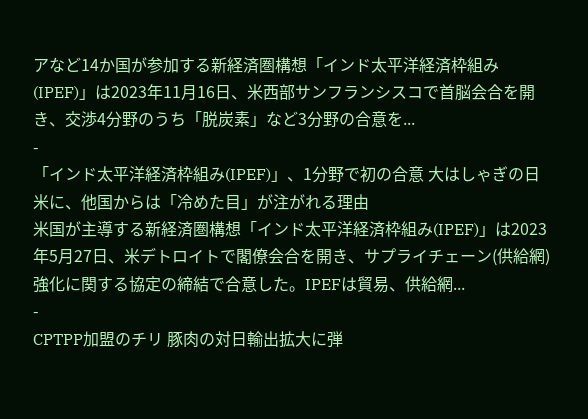アなど14か国が参加する新経済圏構想「インド太平洋経済枠組み(IPEF)」は2023年11月16日、米西部サンフランシスコで首脳会合を開き、交渉4分野のうち「脱炭素」など3分野の合意を...
-
「インド太平洋経済枠組み(IPEF)」、1分野で初の合意 大はしゃぎの日米に、他国からは「冷めた目」が注がれる理由
米国が主導する新経済圏構想「インド太平洋経済枠組み(IPEF)」は2023年5月27日、米デトロイトで閣僚会合を開き、サプライチェーン(供給網)強化に関する協定の締結で合意した。IPEFは貿易、供給網...
-
CPTPP加盟のチリ 豚肉の対日輸出拡大に弾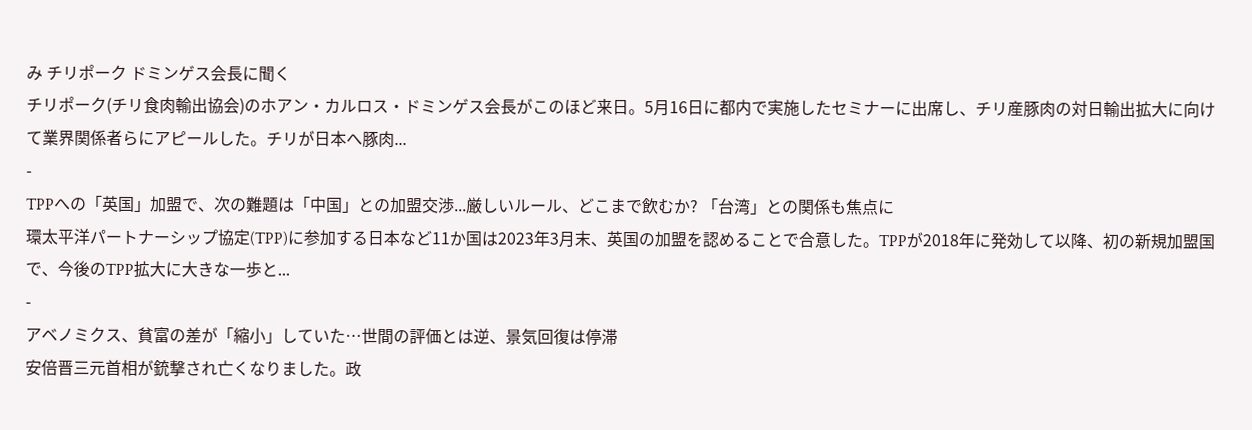み チリポーク ドミンゲス会長に聞く
チリポーク(チリ食肉輸出協会)のホアン・カルロス・ドミンゲス会長がこのほど来日。5月16日に都内で実施したセミナーに出席し、チリ産豚肉の対日輸出拡大に向けて業界関係者らにアピールした。チリが日本へ豚肉...
-
TPPへの「英国」加盟で、次の難題は「中国」との加盟交渉...厳しいルール、どこまで飲むか? 「台湾」との関係も焦点に
環太平洋パートナーシップ協定(TPP)に参加する日本など11か国は2023年3月末、英国の加盟を認めることで合意した。TPPが2018年に発効して以降、初の新規加盟国で、今後のTPP拡大に大きな一歩と...
-
アベノミクス、貧富の差が「縮小」していた…世間の評価とは逆、景気回復は停滞
安倍晋三元首相が銃撃され亡くなりました。政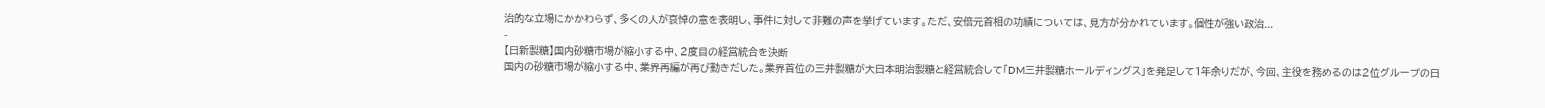治的な立場にかかわらず、多くの人が哀悼の意を表明し、事件に対して非難の声を挙げています。ただ、安倍元首相の功績については、見方が分かれています。個性が強い政治...
-
【日新製糖】国内砂糖市場が縮小する中、2度目の経営統合を決断
国内の砂糖市場が縮小する中、業界再編が再び動きだした。業界首位の三井製糖が大日本明治製糖と経営統合して「DM三井製糖ホールディングス」を発足して1年余りだが、今回、主役を務めるのは2位グループの日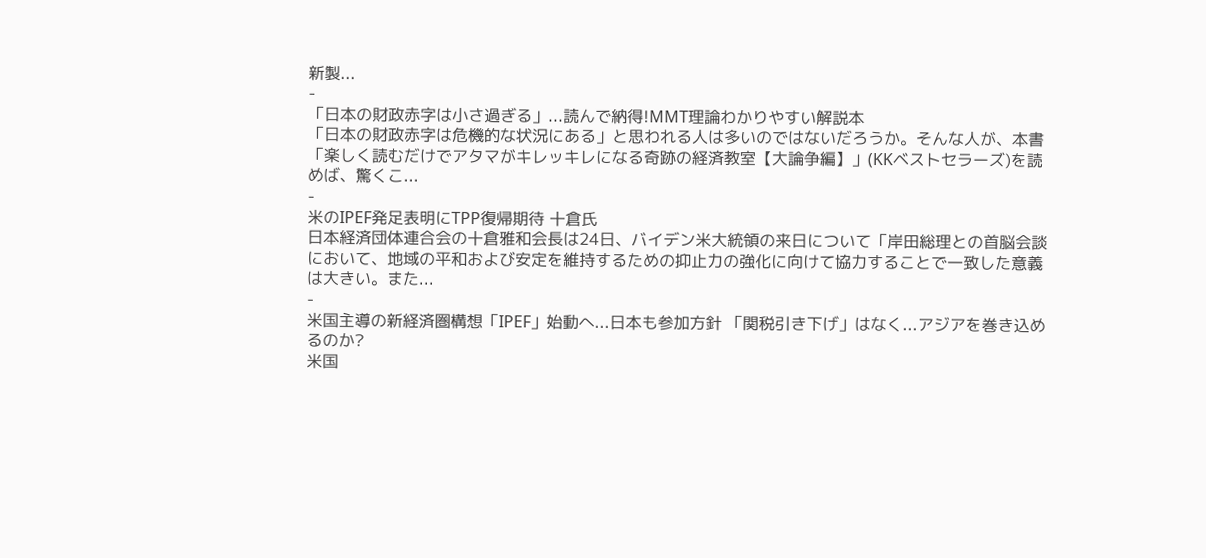新製...
-
「日本の財政赤字は小さ過ぎる」...読んで納得!MMT理論わかりやすい解説本
「日本の財政赤字は危機的な状況にある」と思われる人は多いのではないだろうか。そんな人が、本書「楽しく読むだけでアタマがキレッキレになる奇跡の経済教室【大論争編】」(KKベストセラーズ)を読めば、驚くこ...
-
米のIPEF発足表明にTPP復帰期待 十倉氏
日本経済団体連合会の十倉雅和会長は24日、バイデン米大統領の来日について「岸田総理との首脳会談において、地域の平和および安定を維持するための抑止力の強化に向けて協力することで一致した意義は大きい。また...
-
米国主導の新経済圏構想「IPEF」始動へ...日本も参加方針 「関税引き下げ」はなく...アジアを巻き込めるのか?
米国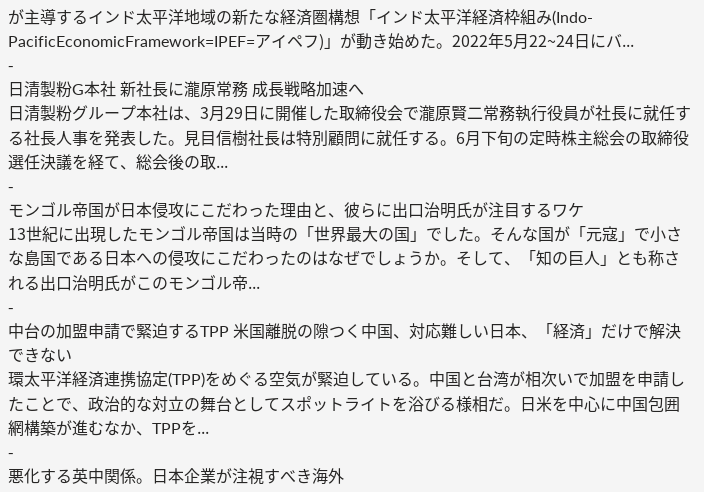が主導するインド太平洋地域の新たな経済圏構想「インド太平洋経済枠組み(Indo-PacificEconomicFramework=IPEF=アイペフ)」が動き始めた。2022年5月22~24日にバ...
-
日清製粉G本社 新社長に瀧原常務 成長戦略加速へ
日清製粉グループ本社は、3月29日に開催した取締役会で瀧原賢二常務執行役員が社長に就任する社長人事を発表した。見目信樹社長は特別顧問に就任する。6月下旬の定時株主総会の取締役選任決議を経て、総会後の取...
-
モンゴル帝国が日本侵攻にこだわった理由と、彼らに出口治明氏が注目するワケ
13世紀に出現したモンゴル帝国は当時の「世界最大の国」でした。そんな国が「元寇」で小さな島国である日本への侵攻にこだわったのはなぜでしょうか。そして、「知の巨人」とも称される出口治明氏がこのモンゴル帝...
-
中台の加盟申請で緊迫するTPP 米国離脱の隙つく中国、対応難しい日本、「経済」だけで解決できない
環太平洋経済連携協定(TPP)をめぐる空気が緊迫している。中国と台湾が相次いで加盟を申請したことで、政治的な対立の舞台としてスポットライトを浴びる様相だ。日米を中心に中国包囲網構築が進むなか、TPPを...
-
悪化する英中関係。日本企業が注視すべき海外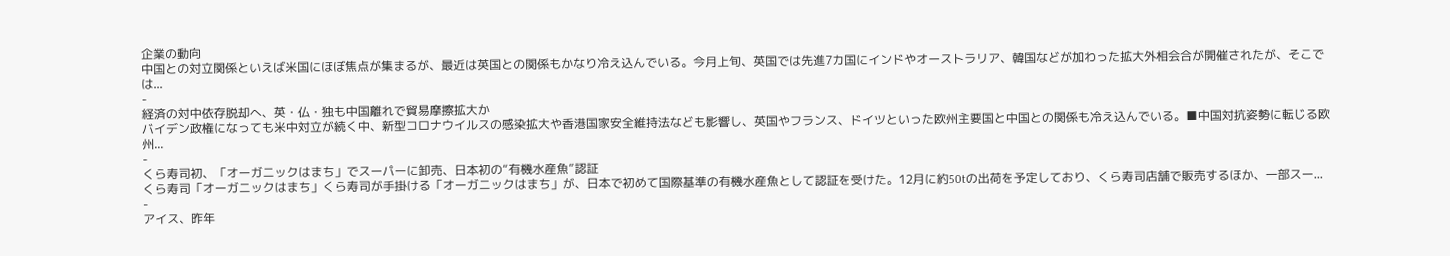企業の動向
中国との対立関係といえば米国にほぼ焦点が集まるが、最近は英国との関係もかなり冷え込んでいる。今月上旬、英国では先進7カ国にインドやオーストラリア、韓国などが加わった拡大外相会合が開催されたが、そこでは...
-
経済の対中依存脱却へ、英・仏・独も中国離れで貿易摩擦拡大か
バイデン政権になっても米中対立が続く中、新型コロナウイルスの感染拡大や香港国家安全維持法なども影響し、英国やフランス、ドイツといった欧州主要国と中国との関係も冷え込んでいる。■中国対抗姿勢に転じる欧州...
-
くら寿司初、「オーガニックはまち」でスーパーに卸売、日本初の“有機水産魚”認証
くら寿司「オーガニックはまち」くら寿司が手掛ける「オーガニックはまち」が、日本で初めて国際基準の有機水産魚として認証を受けた。12月に約50tの出荷を予定しており、くら寿司店舗で販売するほか、一部スー...
-
アイス、昨年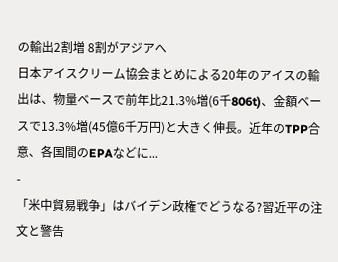の輸出2割増 8割がアジアへ
日本アイスクリーム協会まとめによる20年のアイスの輸出は、物量ベースで前年比21.3%増(6千806t)、金額ベースで13.3%増(45億6千万円)と大きく伸長。近年のTPP合意、各国間のEPAなどに...
-
「米中貿易戦争」はバイデン政権でどうなる?習近平の注文と警告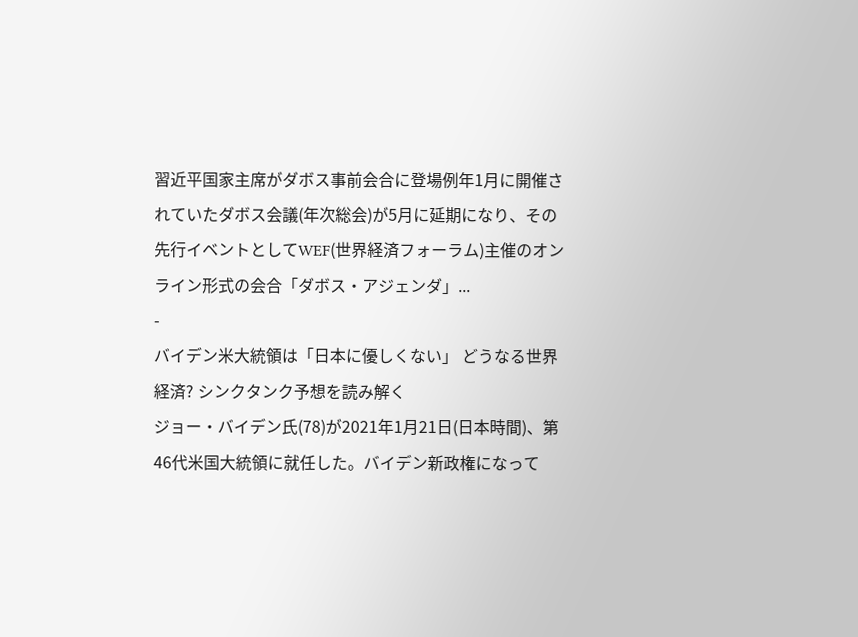習近平国家主席がダボス事前会合に登場例年1月に開催されていたダボス会議(年次総会)が5月に延期になり、その先行イベントとしてWEF(世界経済フォーラム)主催のオンライン形式の会合「ダボス・アジェンダ」...
-
バイデン米大統領は「日本に優しくない」 どうなる世界経済? シンクタンク予想を読み解く
ジョー・バイデン氏(78)が2021年1月21日(日本時間)、第46代米国大統領に就任した。バイデン新政権になって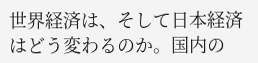世界経済は、そして日本経済はどう変わるのか。国内の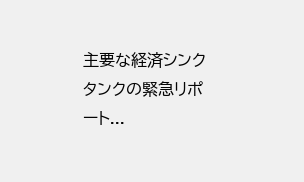主要な経済シンクタンクの緊急リポート...